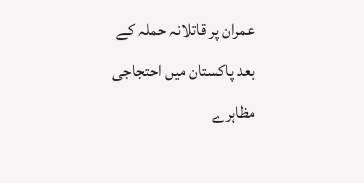عمران پر قاتلانہ حملہ کے بعد پاکستان میں احتجاجی مظاہرے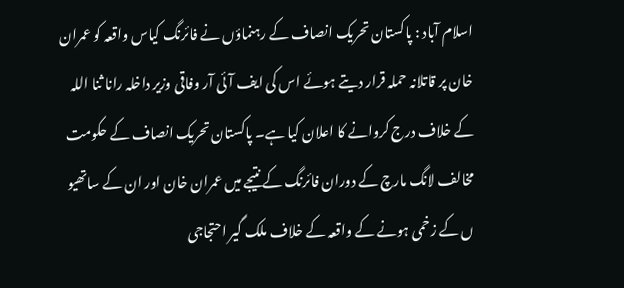اسلام آباد : پاکستان تحریک انصاف کے رہنماؤں نے فائرنگ کیاس واقعہ کو عمران خان پر قاتلانہ حملہ قرار دیتے ہوئے اس کی ایف آئی آر وفاقی وزیر داخلہ رانا ثنا اللہ کے خلاف درج کروانے کا اعلان کیا ہے۔ پاکستان تحریک انصاف کے حکومت مخالف لانگ مارچ کے دوران فائرنگ کے نتیجے میں عمران خان اور ان کے ساتھیو ں کے زخمی ہونے کے واقعہ کے خلاف ملک گیر احتجاجی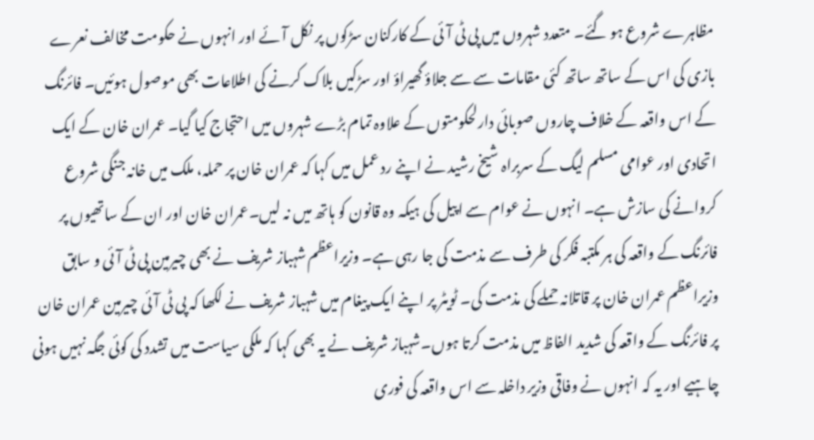مظاہرے شروع ہو گئے۔ متعدد شہروں میں پی ٹی آئی کے کارکنان سڑکوں پر نکل آئے اور انہوں نے حکومت مخالف نعرے بازی کی اس کے ساتھ ساتھ کئی مقامات سے سے جلاؤ گھیراؤ اور سڑکیں بلاک کرنے کی اطلاعات بھی موصول ہوئیں۔ فائرنگ کے اس واقعہ کے خلاف چاروں صوبائی دارلحکومتوں کے علاوہ تمام بڑے شہروں میں احتجاج کیا گیا۔ عمران خان کے ایک اتحادی اور عوامی مسلم لیگ کے سربراہ شیخ رشید نے اپنے رد عمل میں کہا کہ عمران خان پر حملہ، ملک میں خانہ جنگی شروع کروانے کی سازش ہے۔ انہوں نے عوام سے اپیل کی ہیکہ وہ قانون کو ہاتھ میں نہ لیں۔عمران خان اور ان کے ساتھیوں پر فائرنگ کے واقعہ کی ہر مکتبہ فکر کی طرف سے مذمت کی جا رہی ہے۔ وزیراعظم شہباز شریف نے بھی چیرمین پی ٹی آئی و سابق وزیراعظم عمران خان پر قاتلانہ حملے کی مذمت کی۔ ٹویٹر پر اپنے ایک پیغام میں شہباز شریف نے لکھا کہ پی ٹی آئی چیرمین عمران خان پر فائرنگ کے واقعہ کی شدید الفاظ میں مذمت کرتا ہوں۔شہباز شریف نے یہ بھی کہا کہ ملکی سیاست میں تشدد کی کوئی جگہ نہیں ہونی چاہیے اور یہ کہ انہوں نے وفاقی وزیر داخلہ سے اس واقعہ کی فوری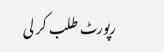رپورٹ طلب کر لی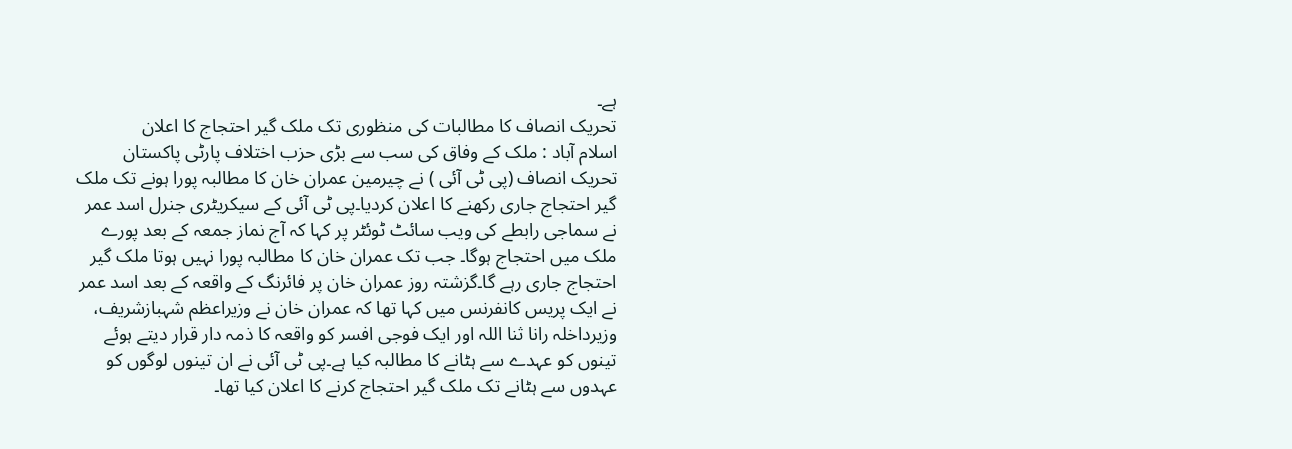ہے۔
تحریک انصاف کا مطالبات کی منظوری تک ملک گیر احتجاج کا اعلان
اسلام آباد : ملک کے وفاق کی سب سے بڑی حزب اختلاف پارٹی پاکستان تحریک انصاف (پی ٹی آئی ) نے چیرمین عمران خان کا مطالبہ پورا ہونے تک ملک گیر احتجاج جاری رکھنے کا اعلان کردیا۔پی ٹی آئی کے سیکریٹری جنرل اسد عمر نے سماجی رابطے کی ویب سائٹ ٹوئٹر پر کہا کہ آج نماز جمعہ کے بعد پورے ملک میں احتجاج ہوگا۔ جب تک عمران خان کا مطالبہ پورا نہیں ہوتا ملک گیر احتجاج جاری رہے گا۔گزشتہ روز عمران خان پر فائرنگ کے واقعہ کے بعد اسد عمر نے ایک پریس کانفرنس میں کہا تھا کہ عمران خان نے وزیراعظم شہبازشریف، وزیرداخلہ رانا ثنا اللہ اور ایک فوجی افسر کو واقعہ کا ذمہ دار قرار دیتے ہوئے تینوں کو عہدے سے ہٹانے کا مطالبہ کیا ہے۔پی ٹی آئی نے ان تینوں لوگوں کو عہدوں سے ہٹانے تک ملک گیر احتجاج کرنے کا اعلان کیا تھا۔